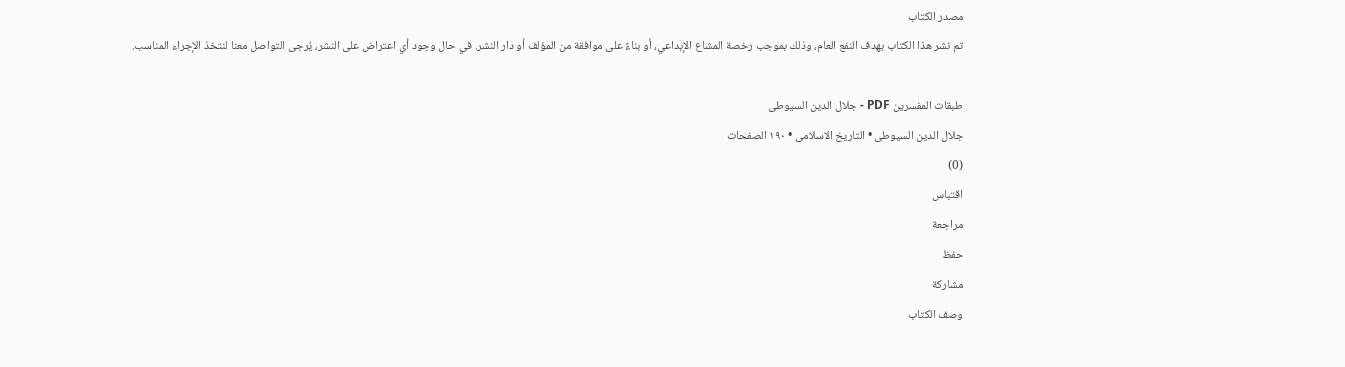مصدر الكتاب
تم نشر هذا الكتاب بهدف النفع العام، وذلك بموجب رخصة المشاع الإبداعي، أو بناءً على موافقة من المؤلف أو دار النشر. في حال وجود أي اعتراض على النشر، يُرجى التواصل معنا لنتخذ الإجراء المناسب.

طبقات المفسرين PDF - جلال الدين السيوطى
جلال الدين السيوطى • التاريخ الاسلامى • ١٩٠ الصفحات
(0)
اقتباس
مراجعة
حفظ
مشاركة
وصف الكتاب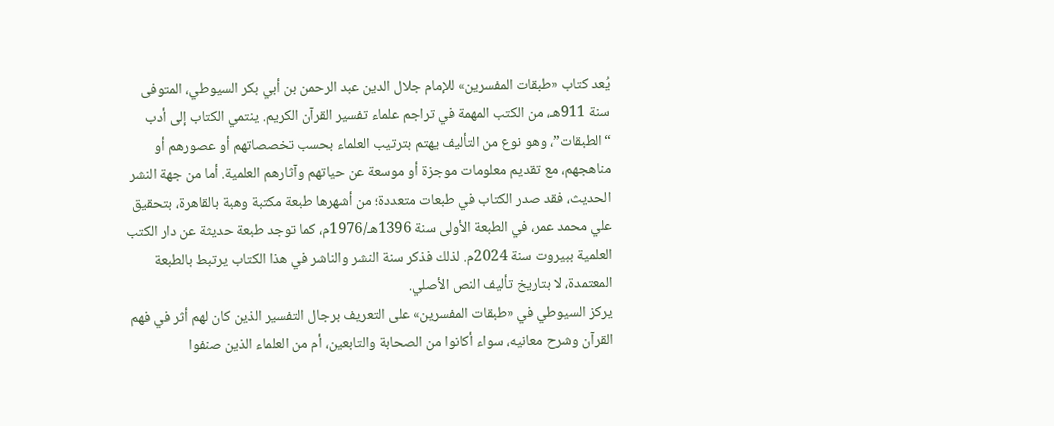يُعد كتاب «طبقات المفسرين» للإمام جلال الدين عبد الرحمن بن أبي بكر السيوطي، المتوفى سنة 911هـ، من الكتب المهمة في تراجم علماء تفسير القرآن الكريم. ينتمي الكتاب إلى أدب “الطبقات”، وهو نوع من التأليف يهتم بترتيب العلماء بحسب تخصصاتهم أو عصورهم أو مناهجهم، مع تقديم معلومات موجزة أو موسعة عن حياتهم وآثارهم العلمية. أما من جهة النشر الحديث، فقد صدر الكتاب في طبعات متعددة؛ من أشهرها طبعة مكتبة وهبة بالقاهرة، بتحقيق علي محمد عمر، في الطبعة الأولى سنة 1396هـ/1976م، كما توجد طبعة حديثة عن دار الكتب العلمية ببيروت سنة 2024م. لذلك فذكر سنة النشر والناشر في هذا الكتاب يرتبط بالطبعة المعتمدة، لا بتاريخ تأليف النص الأصلي.
يركز السيوطي في «طبقات المفسرين» على التعريف برجال التفسير الذين كان لهم أثر في فهم القرآن وشرح معانيه، سواء أكانوا من الصحابة والتابعين، أم من العلماء الذين صنفوا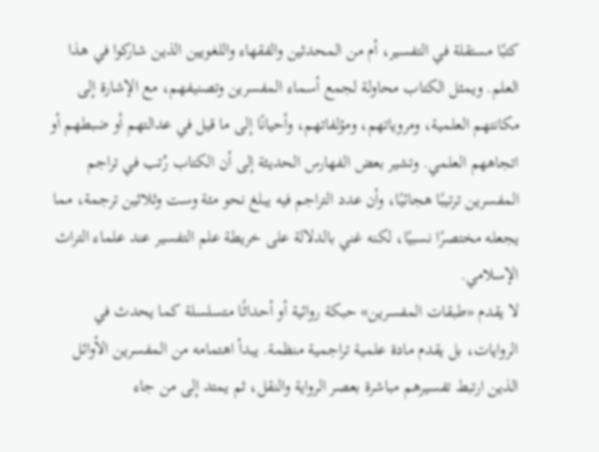كتبًا مستقلة في التفسير، أم من المحدثين والفقهاء واللغويين الذين شاركوا في هذا العلم. ويمثل الكتاب محاولة لجمع أسماء المفسرين وتصنيفهم، مع الإشارة إلى مكانتهم العلمية، ومروياتهم، ومؤلفاتهم، وأحيانًا إلى ما قيل في عدالتهم أو ضبطهم أو اتجاههم العلمي. وتشير بعض الفهارس الحديثة إلى أن الكتاب رُتب في تراجم المفسرين ترتيبًا هجائيًا، وأن عدد التراجم فيه يبلغ نحو مئة وست وثلاثين ترجمة، مما يجعله مختصرًا نسبيًا، لكنه غني بالدلالة على خريطة علم التفسير عند علماء التراث الإسلامي.
لا يقدم «طبقات المفسرين» حبكة روائية أو أحداثًا متسلسلة كما يحدث في الروايات، بل يقدم مادة علمية تراجمية منظمة. يبدأ اهتمامه من المفسرين الأوائل الذين ارتبط تفسيرهم مباشرة بعصر الرواية والنقل، ثم يمتد إلى من جاء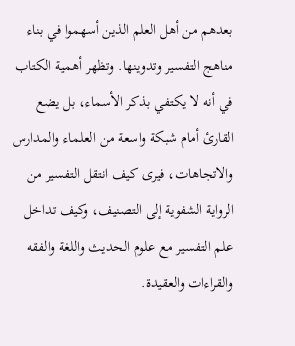بعدهم من أهل العلم الذين أسهموا في بناء مناهج التفسير وتدوينها. وتظهر أهمية الكتاب في أنه لا يكتفي بذكر الأسماء، بل يضع القارئ أمام شبكة واسعة من العلماء والمدارس والاتجاهات، فيرى كيف انتقل التفسير من الرواية الشفوية إلى التصنيف، وكيف تداخل علم التفسير مع علوم الحديث واللغة والفقه والقراءات والعقيدة.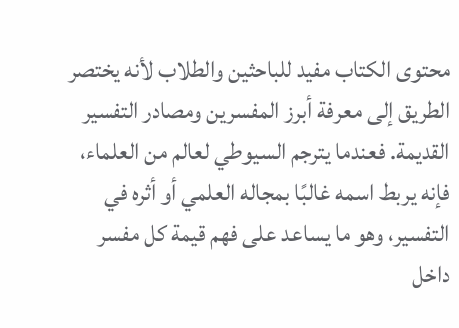محتوى الكتاب مفيد للباحثين والطلاب لأنه يختصر الطريق إلى معرفة أبرز المفسرين ومصادر التفسير القديمة. فعندما يترجم السيوطي لعالم من العلماء، فإنه يربط اسمه غالبًا بمجاله العلمي أو أثره في التفسير، وهو ما يساعد على فهم قيمة كل مفسر داخل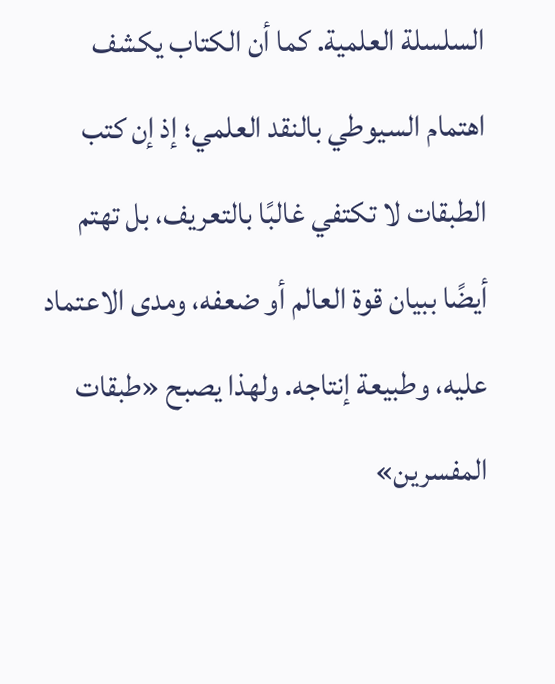السلسلة العلمية. كما أن الكتاب يكشف اهتمام السيوطي بالنقد العلمي؛ إذ إن كتب الطبقات لا تكتفي غالبًا بالتعريف، بل تهتم أيضًا ببيان قوة العالم أو ضعفه، ومدى الاعتماد عليه، وطبيعة إنتاجه. ولهذا يصبح «طبقات المفسرين»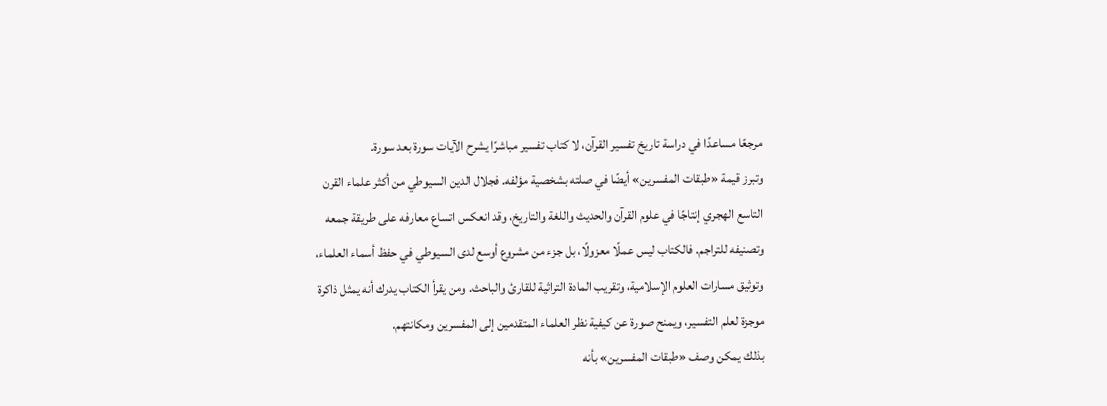مرجعًا مساعدًا في دراسة تاريخ تفسير القرآن، لا كتاب تفسير مباشرًا يشرح الآيات سورة بعد سورة.
وتبرز قيمة «طبقات المفسرين» أيضًا في صلته بشخصية مؤلفه. فجلال الدين السيوطي من أكثر علماء القرن التاسع الهجري إنتاجًا في علوم القرآن والحديث واللغة والتاريخ، وقد انعكس اتساع معارفه على طريقة جمعه وتصنيفه للتراجم. فالكتاب ليس عملًا معزولًا، بل جزء من مشروع أوسع لدى السيوطي في حفظ أسماء العلماء، وتوثيق مسارات العلوم الإسلامية، وتقريب المادة التراثية للقارئ والباحث. ومن يقرأ الكتاب يدرك أنه يمثل ذاكرة موجزة لعلم التفسير، ويمنح صورة عن كيفية نظر العلماء المتقدمين إلى المفسرين ومكانتهم.
بذلك يمكن وصف «طبقات المفسرين» بأنه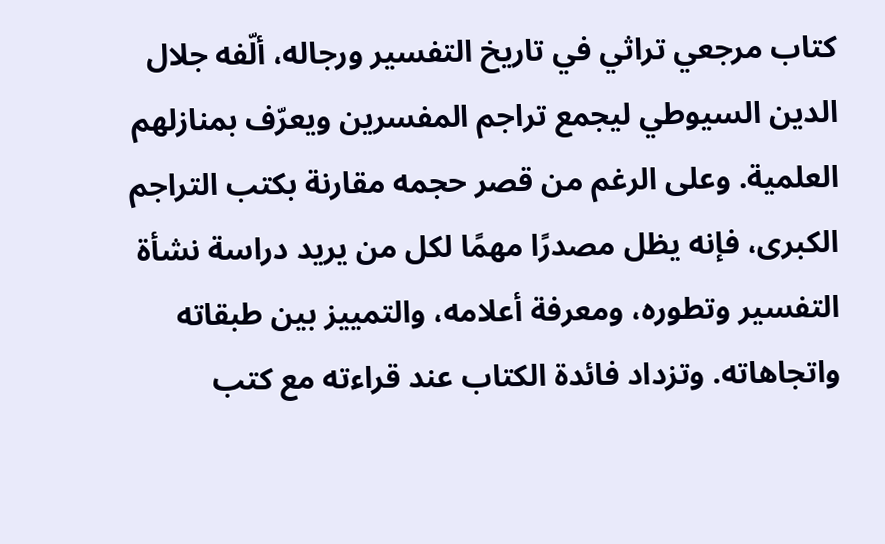كتاب مرجعي تراثي في تاريخ التفسير ورجاله، ألّفه جلال الدين السيوطي ليجمع تراجم المفسرين ويعرّف بمنازلهم العلمية. وعلى الرغم من قصر حجمه مقارنة بكتب التراجم الكبرى، فإنه يظل مصدرًا مهمًا لكل من يريد دراسة نشأة التفسير وتطوره، ومعرفة أعلامه، والتمييز بين طبقاته واتجاهاته. وتزداد فائدة الكتاب عند قراءته مع كتب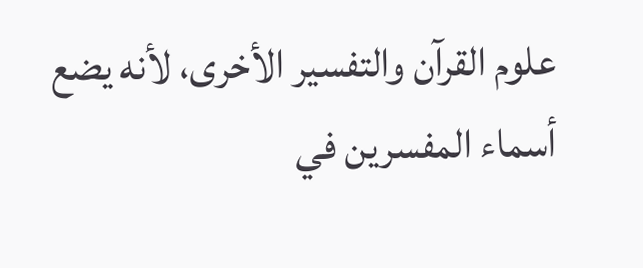علوم القرآن والتفسير الأخرى، لأنه يضع أسماء المفسرين في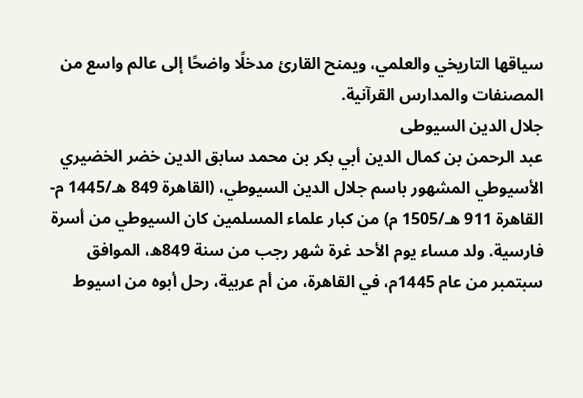سياقها التاريخي والعلمي، ويمنح القارئ مدخلًا واضحًا إلى عالم واسع من المصنفات والمدارس القرآنية.
جلال الدين السيوطى
عبد الرحمن بن كمال الدين أبي بكر بن محمد سابق الدين خضر الخضيري الأسيوطي المشهور باسم جلال الدين السيوطي، (القاهرة 849 هـ/1445 م- القاهرة 911 هـ/1505 م) من كبار علماء المسلمين كان السيوطي من أسرة فارسية. ولد مساء يوم الأحد غرة شهر رجب من سنة 849ه، الموافق سبتمبر من عام 1445م، في القاهرة، من أم عربية، رحل أبوه من اسيوط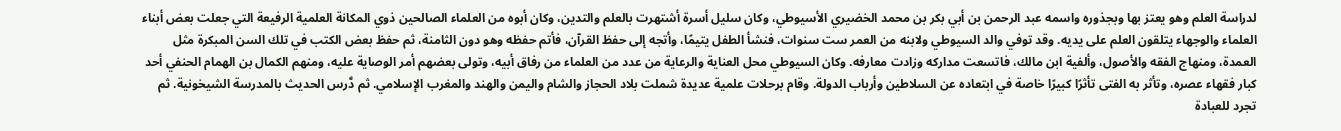لدراسة العلم وهو يعتز بها وبجذوره واسمه عبد الرحمن بن أبي بكر بن محمد الخضيري الأسيوطي، وكان سليل أسرة أشتهرت بالعلم والتدين، وكان أبوه من العلماء الصالحين ذوي المكانة العلمية الرفيعة التي جعلت بعض أبناء العلماء والوجهاء يتلقون العلم على يديه. وقد توفي والد السيوطي ولابنه من العمر ست سنوات، فنشأ الطفل يتيمًا، وأتجه إلى حفظ القرآن، فأتم حفظه وهو دون الثامنة، ثم حفظ بعض الكتب في تلك السن المبكرة مثل العمدة، ومنهاج الفقه والأصول، وألفية ابن مالك، فاتسعت مداركه وزادت معارفه. وكان السيوطي محل العناية والرعاية من عدد من العلماء من رفاق أبيه، وتولى بعضهم أمر الوصاية عليه، ومنهم الكمال بن الهمام الحنفي أحد كبار فقهاء عصره، وتأثر به الفتى تأثرًا كبيرًا خاصة في ابتعاده عن السلاطين وأرباب الدولة. وقام برحلات علمية عديدة شملت بلاد الحجاز والشام واليمن والهند والمغرب الإسلامي. ثم دَّرس الحديث بالمدرسة الشيخونية. ثم تجرد للعبادة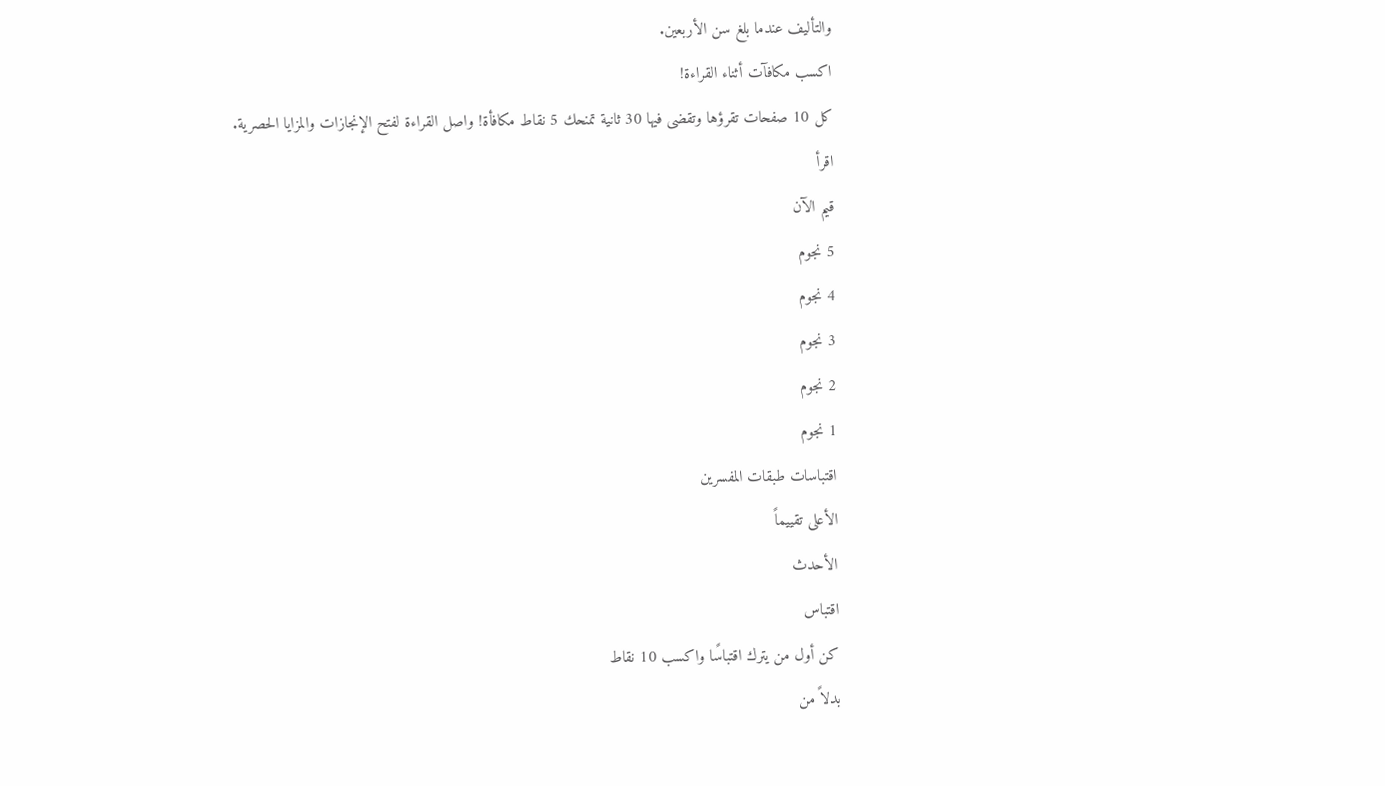والتأليف عندما بلغ سن الأربعين.
اكسب مكافآت أثناء القراءة!
كل 10 صفحات تقرؤها وتقضى فيها 30 ثانية تمنحك 5 نقاط مكافأة! واصل القراءة لفتح الإنجازات والمزايا الحصرية.
اقرأ
قيم الآن
5 نجوم
4 نجوم
3 نجوم
2 نجوم
1 نجوم
اقتباسات طبقات المفسرين
الأعلى تقييماً
الأحدث
اقتباس
كن أول من يترك اقتباسًا واكسب 10 نقاط
بدلاً من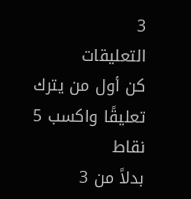3
التعليقات
كن أول من يترك تعليقًا واكسب 5 نقاط
بدلاً من 3